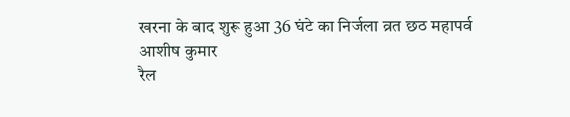खरना के बाद शुरू हुआ 36 घंटे का निर्जला व्रत छठ महापर्व
आशीष कुमार
रैल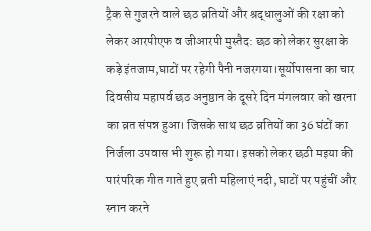ट्रैक से गुजरने वाले छठ व्रतियों और श्रद्धालुओं की रक्षा को लेकर आरपीएफ व जीआरपी मुस्तैद: छठ को लेकर सुरक्षा के कड़े इंतजाम,घाटों पर रहेगी पैनी नजरगया।सूर्योपासना का चार दिवसीय महापर्व छठ अनुष्ठान के दूसरे दिन मंगलवार को खरना का व्रत संपन्न हुआ। जिसके साथ छठ व्रतियों का 36 घंटों का निर्जला उपवास भी शुरू हो गया। इसको लेकर छठी मइया की पारंपरिक गीत गाते हुए व्रती महिलाएं नदी, घाटों पर पहुंचीं और स्नान करने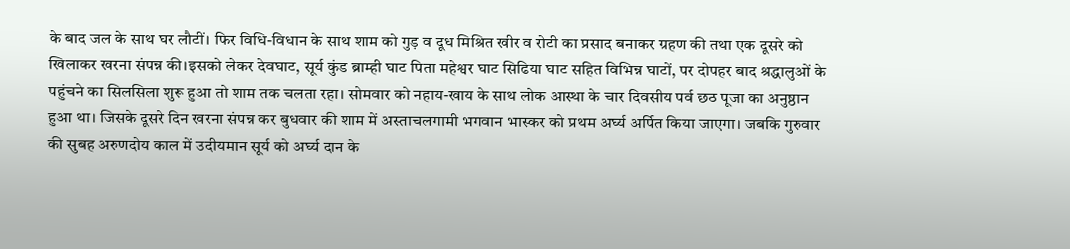के बाद जल के साथ घर लौटीं। फिर विधि-विधान के साथ शाम को गुड़ व दूध मिश्रित खीर व रोटी का प्रसाद बनाकर ग्रहण की तथा एक दूसरे को खिलाकर खरना संपन्न की।इसको लेकर देवघाट, सूर्य कुंड ब्राम्ही घाट पिता महेश्वर घाट सिढिया घाट सहित विभिन्न घाटों, पर दोपहर बाद श्रद्धालुओं के पहुंचने का सिलसिला शुरू हुआ तो शाम तक चलता रहा। सोमवार को नहाय-खाय के साथ लोक आस्था के चार दिवसीय पर्व छठ पूजा का अनुष्ठान हुआ था। जिसके दूसरे दिन खरना संपन्न कर बुधवार की शाम में अस्ताचलगामी भगवान भास्कर को प्रथम अर्घ्य अर्पित किया जाएगा। जबकि गुरुवार की सुबह अरुणदोय काल में उदीयमान सूर्य को अर्घ्य दान के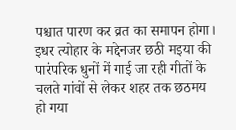पश्चात पारण कर व्रत का समापन होगा। इधर त्योहार के मद्देनजर छठी मइया की पारंपरिक धुनों में गाई जा रही गीतों के चलते गांवों से लेकर शहर तक छठमय हो गया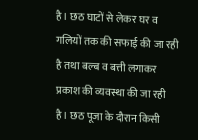है। छठ घाटों से लेकर घर व गलियों तक की सफाई की जा रही है तथा बल्ब व बत्ती लगाकर प्रकाश की व्यवस्था की जा रही है। छठ पूजा के दौरान किसी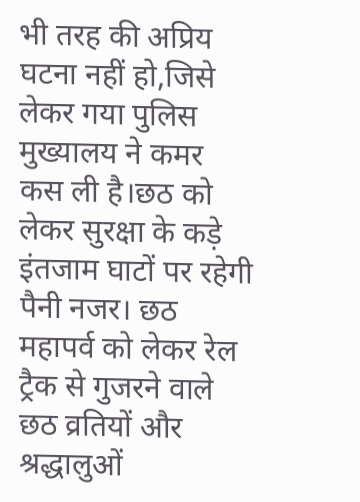भी तरह की अप्रिय घटना नहीं हो,जिसे लेकर गया पुलिस मुख्यालय ने कमर कस ली है।छठ को लेकर सुरक्षा के कड़े इंतजाम घाटों पर रहेगी पैनी नजर। छठ महापर्व को लेकर रेल ट्रैक से गुजरने वाले छठ व्रतियों और श्रद्धालुओं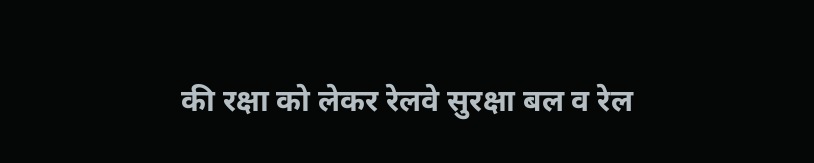की रक्षा को लेकर रेलवे सुरक्षा बल व रेल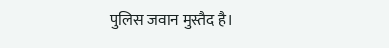पुलिस जवान मुस्तैद है।